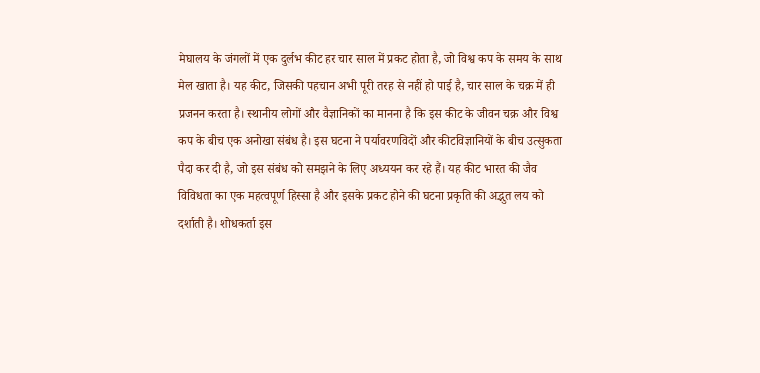मेघालय के जंगलों में एक दुर्लभ कीट हर चार साल में प्रकट होता है, जो विश्व कप के समय के साथ मेल खाता है। यह कीट, जिसकी पहचान अभी पूरी तरह से नहीं हो पाई है, चार साल के चक्र में ही प्रजनन करता है। स्थानीय लोगों और वैज्ञानिकों का मानना है कि इस कीट के जीवन चक्र और विश्व कप के बीच एक अनोखा संबंध है। इस घटना ने पर्यावरणविदों और कीटविज्ञानियों के बीच उत्सुकता पैदा कर दी है, जो इस संबंध को समझने के लिए अध्ययन कर रहे हैं। यह कीट भारत की जैव विविधता का एक महत्वपूर्ण हिस्सा है और इसके प्रकट होने की घटना प्रकृति की अद्भुत लय को दर्शाती है। शोधकर्ता इस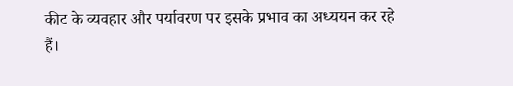कीट के व्यवहार और पर्यावरण पर इसके प्रभाव का अध्ययन कर रहे हैं।